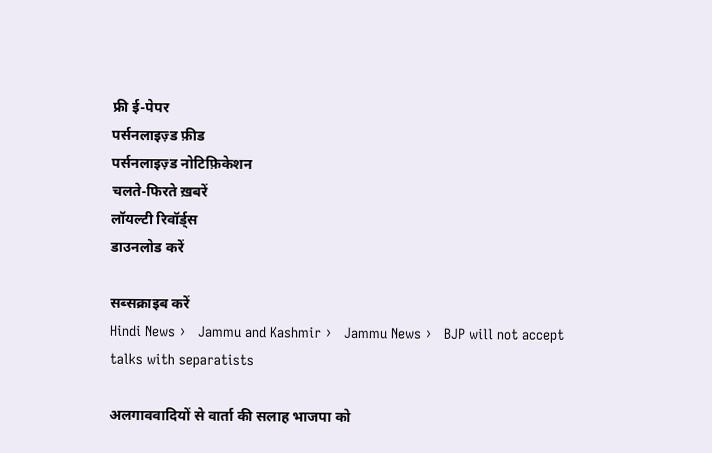फ्री ई-पेपर
पर्सनलाइज़्ड फ़ीड
पर्सनलाइज़्ड नोटिफ़िकेशन
चलते-फिरते ख़बरें
लॉयल्टी रिवॉर्ड्स
डाउनलोड करें

सब्सक्राइब करें
Hindi News ›   Jammu and Kashmir ›   Jammu News ›   BJP will not accept talks with separatists

अलगाववादियों से वार्ता की सलाह भाजपा को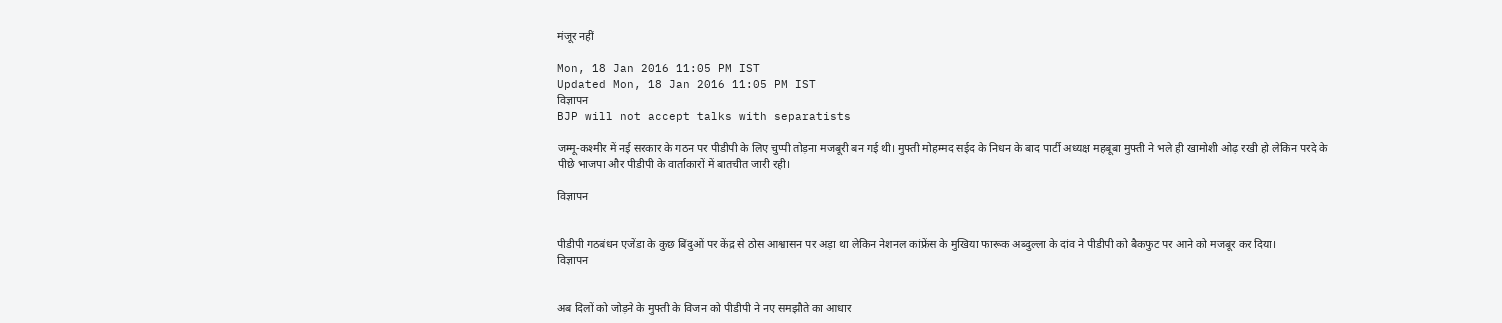मंजूर नहीं

Mon, 18 Jan 2016 11:05 PM IST
Updated Mon, 18 Jan 2016 11:05 PM IST
विज्ञापन
BJP will not accept talks with separatists

जम्मू-कश्मीर में नई सरकार के गठन पर पीडीपी के लिए चुप्पी तोड़ना मजबूरी बन गई थी। मुफ्ती मोहम्मद सईद के निधन के बाद पार्टी अध्यक्ष महबूबा मुफ्ती ने भले ही खामोशी ओढ़ रखी हो लेकिन परदे के पीछे भाजपा और पीडीपी के वार्ताकारों में बातचीत जारी रही।

विज्ञापन


पीडीपी गठबंधन एजेंडा के कुछ बिंदुओं पर केंद्र से ठोस आश्वासन पर अड़ा था लेकिन नेशनल कांफ्रेंस के मुखिया फारूक अब्दुल्ला के दांव ने पीडीपी को बैकफुट पर आने को मजबूर कर दिया।
विज्ञापन


अब दिलों को जोड़ने के मुफ्ती के विजन को पीडीपी ने नए समझौते का आधार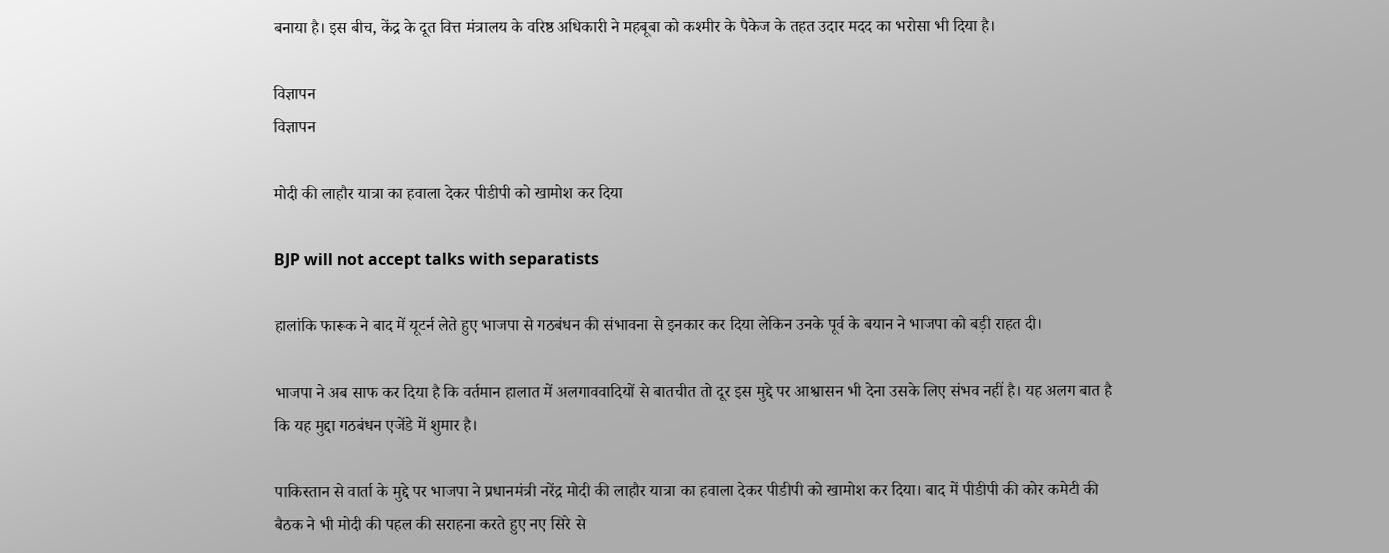बनाया है। इस बीच, केंद्र के दूत वित्त मंत्रालय के वरिष्ठ अधिकारी ने महबूबा को कश्मीर के पैकेज के तहत उदार मदद का भरोसा भी दिया है।

विज्ञापन
विज्ञापन

मोदी की लाहौर यात्रा का हवाला देकर पीडीपी को खामोश कर दिया

BJP will not accept talks with separatists

हालांकि फारूक ने बाद में यूटर्न लेते हुए भाजपा से गठबंधन की संभावना से इनकार कर दिया लेकिन उनके पूर्व के बयान ने भाजपा को बड़ी राहत दी।

भाजपा ने अब साफ कर दिया है कि वर्तमान हालात में अलगाववादियों से बातचीत तो दूर इस मुद्दे पर आश्वासन भी देना उसके लिए संभव नहीं है। यह अलग बात है कि यह मुद्दा गठबंधन एजेंडे में शुमार है।

पाकिस्तान से वार्ता के मुद्दे पर भाजपा ने प्रधानमंत्री नरेंद्र मोदी की लाहौर यात्रा का हवाला देकर पीडीपी को खामोश कर दिया। बाद में पीडीपी की कोर कमेटी की बैठक ने भी मोदी की पहल की सराहना करते हुए नए सिरे से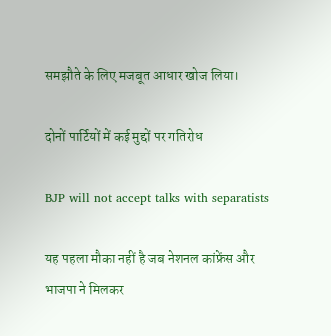समझौते के लिए मजबूत आधार खोज लिया।

दोनों पार्ट‌ियों में कई मुद्दों पर गत‌िरोध

BJP will not accept talks with separatists

यह पहला मौका नहीं है जब नेशनल कांफ्रेंस और भाजपा ने मिलकर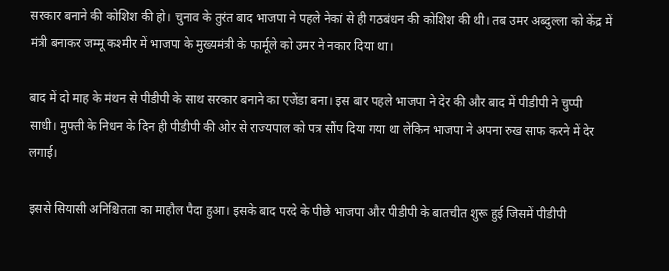सरकार बनाने की कोशिश की हो। चुनाव के तुरंत बाद भाजपा ने पहले नेकां से ही गठबंधन की कोशिश की थी। तब उमर अब्दुल्ला को केंद्र में मंत्री बनाकर जम्मू कश्मीर में भाजपा के मुख्यमंत्री के फार्मूले को उमर ने नकार दिया था।

बाद में दो माह के मंथन से पीडीपी के साथ सरकार बनाने का एजेंडा बना। इस बार पहले भाजपा ने देर की और बाद में पीडीपी ने चुप्पी साधी। मुफ्ती के निधन के दिन ही पीडीपी की ओर से राज्यपाल को पत्र सौंप दिया गया था लेकिन भाजपा ने अपना रुख साफ करने में देर लगाई।

इससे सियासी अनिश्चितता का माहौल पैदा हुआ। इसके बाद परदे के पीछे भाजपा और पीडीपी के बातचीत शुरू हुई जिसमें पीडीपी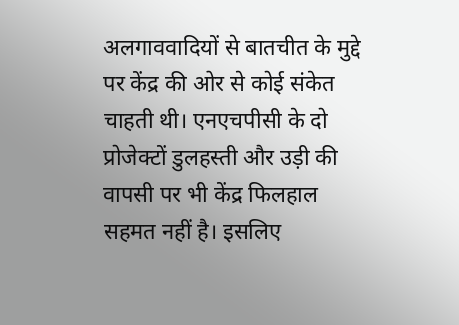अलगाववादियों से बातचीत के मुद्दे पर केंद्र की ओर से कोई संकेत चाहती थी। एनएचपीसी के दो प्रोजेक्टों डुलहस्ती और उड़ी की वापसी पर भी केंद्र फिलहाल सहमत नहीं है। इसलिए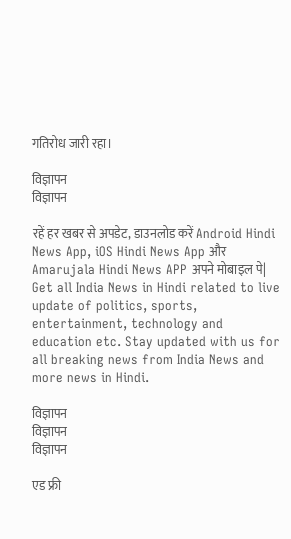गतिरोध जारी रहा।

विज्ञापन
विज्ञापन

रहें हर खबर से अपडेट, डाउनलोड करें Android Hindi News App, iOS Hindi News App और Amarujala Hindi News APP अपने मोबाइल पे|
Get all India News in Hindi related to live update of politics, sports, entertainment, technology and education etc. Stay updated with us for all breaking news from India News and more news in Hindi.

विज्ञापन
विज्ञापन
विज्ञापन

एड फ्री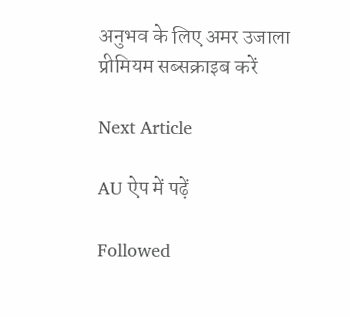अनुभव के लिए अमर उजाला प्रीमियम सब्सक्राइब करें

Next Article

AU ऐप में पढ़ें

Followed